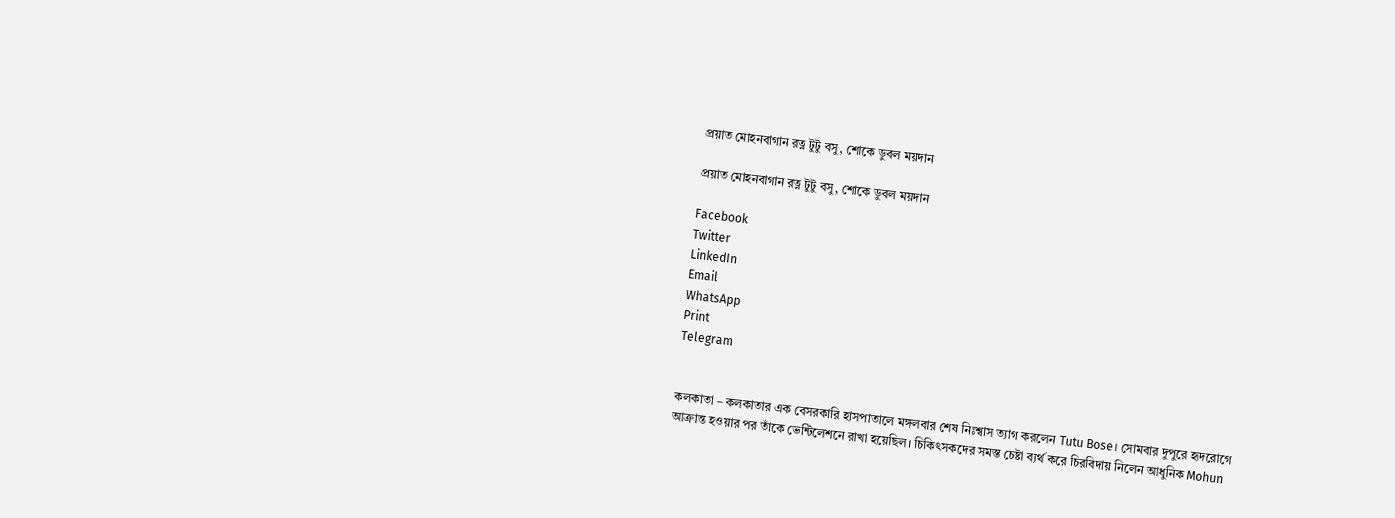প্রয়াত মোহনবাগান রত্ন টুটু বসু, শোকে ডুবল ময়দান

প্রয়াত মোহনবাগান রত্ন টুটু বসু, শোকে ডুবল ময়দান

Facebook
Twitter
LinkedIn
Email
WhatsApp
Print
Telegram


কলকাতা – কলকাতার এক বেসরকারি হাসপাতালে মঙ্গলবার শেষ নিঃশ্বাস ত্যাগ করলেন Tutu Bose। সোমবার দুপুরে হৃদরোগে আক্রান্ত হওয়ার পর তাঁকে ভেন্টিলেশনে রাখা হয়েছিল। চিকিৎসকদের সমস্ত চেষ্টা ব্যর্থ করে চিরবিদায় নিলেন আধুনিক Mohun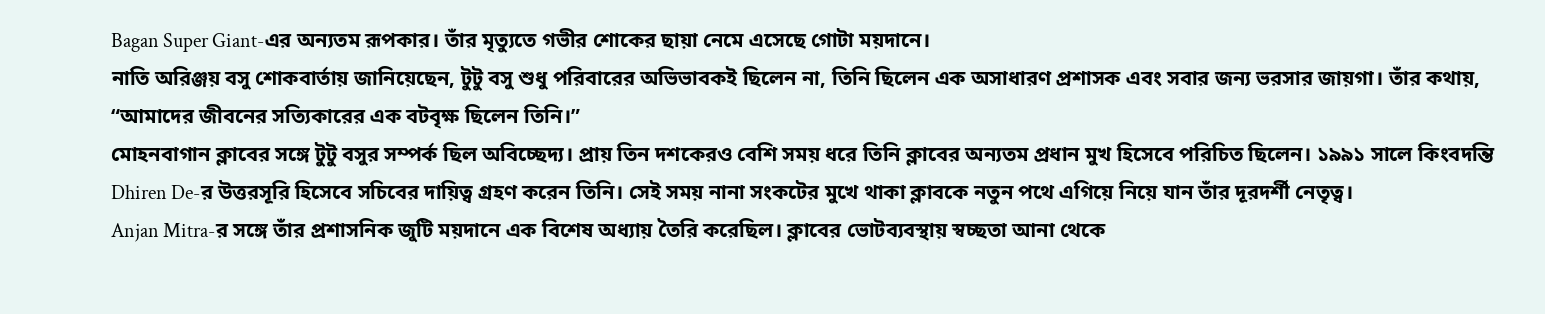Bagan Super Giant-এর অন্যতম রূপকার। তাঁর মৃত্যুতে গভীর শোকের ছায়া নেমে এসেছে গোটা ময়দানে।
নাতি অরিঞ্জয় বসু শোকবার্তায় জানিয়েছেন, টুটু বসু শুধু পরিবারের অভিভাবকই ছিলেন না, তিনি ছিলেন এক অসাধারণ প্রশাসক এবং সবার জন্য ভরসার জায়গা। তাঁর কথায়, “আমাদের জীবনের সত্যিকারের এক বটবৃক্ষ ছিলেন তিনি।”
মোহনবাগান ক্লাবের সঙ্গে টুটু বসুর সম্পর্ক ছিল অবিচ্ছেদ্য। প্রায় তিন দশকেরও বেশি সময় ধরে তিনি ক্লাবের অন্যতম প্রধান মুখ হিসেবে পরিচিত ছিলেন। ১৯৯১ সালে কিংবদন্তি Dhiren De-র উত্তরসূরি হিসেবে সচিবের দায়িত্ব গ্রহণ করেন তিনি। সেই সময় নানা সংকটের মুখে থাকা ক্লাবকে নতুন পথে এগিয়ে নিয়ে যান তাঁর দূরদর্শী নেতৃত্ব।
Anjan Mitra-র সঙ্গে তাঁর প্রশাসনিক জুটি ময়দানে এক বিশেষ অধ্যায় তৈরি করেছিল। ক্লাবের ভোটব্যবস্থায় স্বচ্ছতা আনা থেকে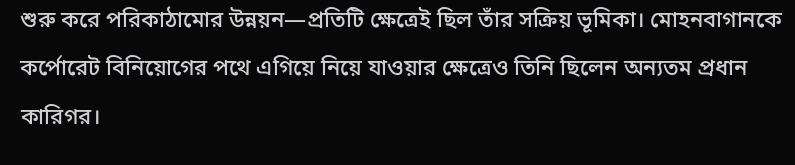শুরু করে পরিকাঠামোর উন্নয়ন—প্রতিটি ক্ষেত্রেই ছিল তাঁর সক্রিয় ভূমিকা। মোহনবাগানকে কর্পোরেট বিনিয়োগের পথে এগিয়ে নিয়ে যাওয়ার ক্ষেত্রেও তিনি ছিলেন অন্যতম প্রধান কারিগর।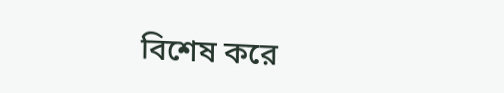বিশেষ করে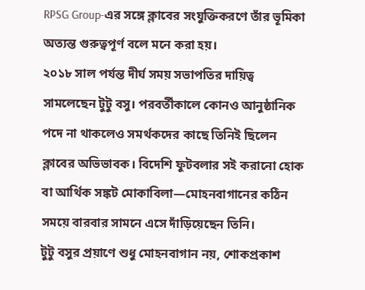RPSG Group-এর সঙ্গে ক্লাবের সংযুক্তিকরণে তাঁর ভূমিকা অত্যন্ত গুরুত্বপূর্ণ বলে মনে করা হয়।
২০১৮ সাল পর্যন্ত দীর্ঘ সময় সভাপতির দায়িত্ব সামলেছেন টুটু বসু। পরবর্তীকালে কোনও আনুষ্ঠানিক পদে না থাকলেও সমর্থকদের কাছে তিনিই ছিলেন ক্লাবের অভিভাবক। বিদেশি ফুটবলার সই করানো হোক বা আর্থিক সঙ্কট মোকাবিলা—মোহনবাগানের কঠিন সময়ে বারবার সামনে এসে দাঁড়িয়েছেন তিনি।
টুটু বসুর প্রয়াণে শুধু মোহনবাগান নয়, শোকপ্রকাশ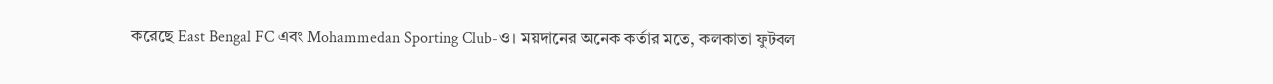করেছে East Bengal FC এবং Mohammedan Sporting Club-ও। ময়দানের অনেক কর্তার মতে, কলকাতা ফুটবল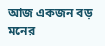আজ একজন বড় মনের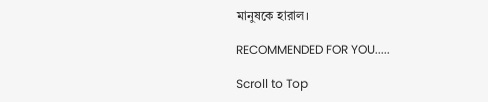মানুষকে হারাল।

RECOMMENDED FOR YOU.....

Scroll to Top